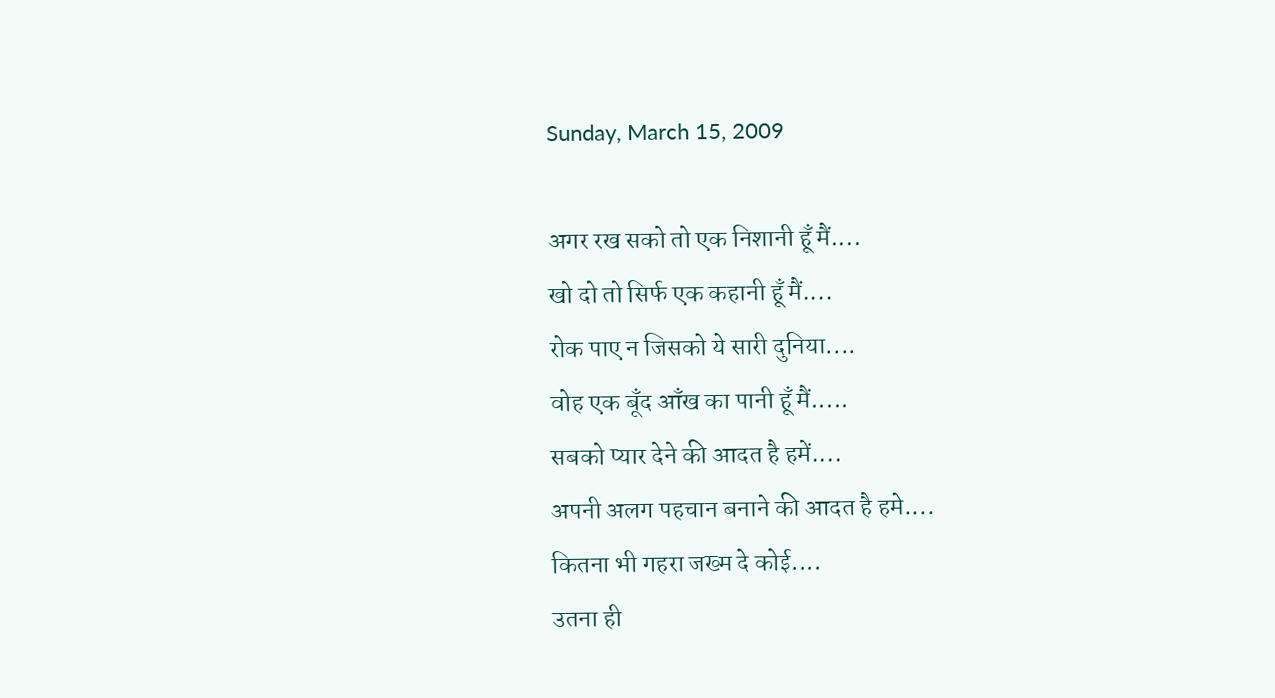Sunday, March 15, 2009

अगर रख सको तो एक निशानी हूँ मैं....
खो दो तो सिर्फ एक कहानी हूँ मैं....
रोक पाए न जिसको ये सारी दुनिया....
वोह एक बूँद आँख का पानी हूँ मैं.....
सबको प्यार देने की आदत है हमें....
अपनी अलग पहचान बनाने की आदत है हमे....
कितना भी गहरा जख्म दे कोई....
उतना ही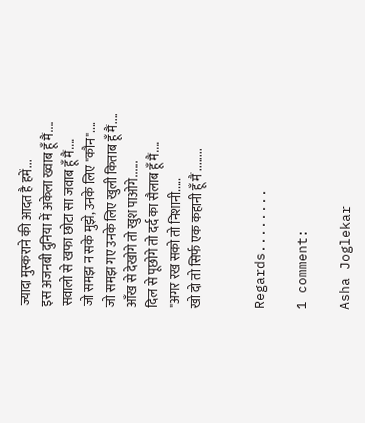ज्यादा मुस्कराने की आदत है हमें...
इस अजनबी दुनिया में अकेला ख्वाब हूँ मैं....
सवालो से खफा छोटा सा जवाब हूँ मैं....
जो समझ न सके मुझे, उनके लिए "कौन"....
जो समझ गए उनके लिए खुली किताब हूँ मैं....
आँख से देखोगे तो खुश पाओगे......
दिल से पूछोगे तो दर्द का सैलाब हूँ मैं....
"अगर रख सको तो निशानी.....
खो दो तो सिर्फ एक कहानी हूँ मैं ........


Regards........

1 comment:

Asha Joglekar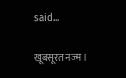said...

खूबसूरत नज्म ।